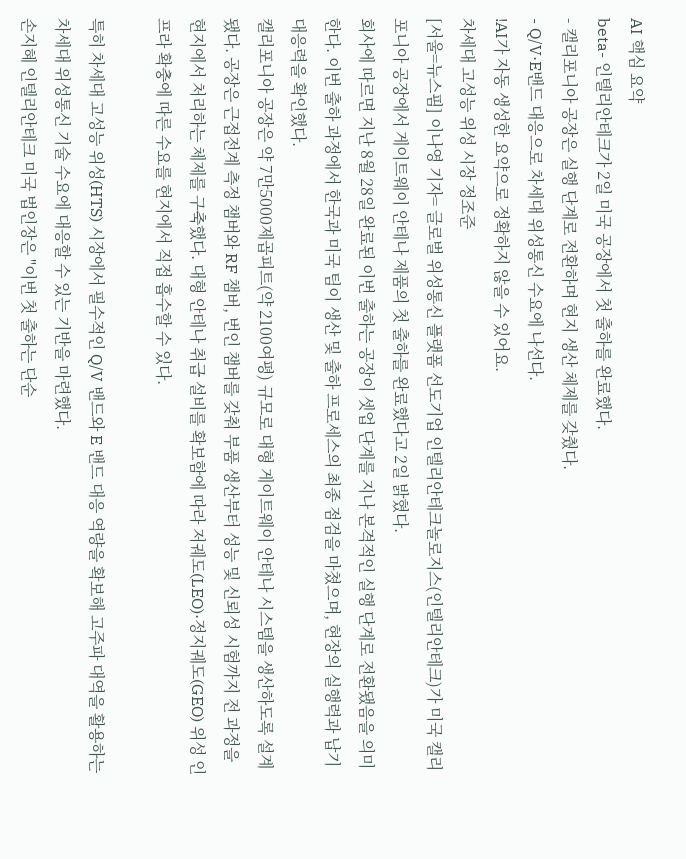AI 핵심 요약
beta- 인텔리안테크가 2일 미국 공장에서 첫 출하를 완료했다.
- 캘리포니아 공장은 실행 단계로 전환하며 현지 생산 체제를 갖췄다.
- Q/V·E밴드 대응으로 차세대 위성통신 수요에 나선다.
!AI가 자동 생성한 요약으로 정확하지 않을 수 있어요.
차세대 고성능 위성 시장 정조준
[서울=뉴스핌] 이나영 기자= 글로벌 위성통신 플랫폼 선도기업 인텔리안테크놀로지스(인텔리안테크)가 미국 캘리포니아 공장에서 게이트웨이 안테나 제품의 첫 출하를 완료했다고 2일 밝혔다.
회사에 따르면 지난 8월 28일 완료된 이번 출하는 공장이 셋업 단계를 지나 본격적인 실행 단계로 전환됐음을 의미한다. 이번 출하 과정에서 한국과 미국 팀이 생산 및 출하 프로세스의 최종 점검을 마쳤으며, 현장의 실행력과 납기 대응력을 확인했다.
캘리포니아 공장은 약 7만5000제곱피트(약 2100여평) 규모로 대형 게이트웨이 안테나 시스템을 생산하도록 설계됐다. 공장은 근접전계 측정 챔버와 RF 챔버, 번인 챔버를 갖춰 부품 생산부터 성능 및 신뢰성 시험까지 전 과정을 현지에서 처리하는 체제를 구축했다. 대형 안테나 취급 설비를 확보함에 따라 저궤도(LEO)·정지궤도(GEO) 위성 인프라 확충에 따른 수요를 현지에서 직접 흡수할 수 있다.

특히 차세대 고성능 위성(HTS) 시장에서 필수적인 Q/V 밴드와 E 밴드 대응 역량을 확보해 고주파 대역을 활용하는 차세대 위성통신 기술 수요에 대응할 수 있는 기반을 마련했다.
손지혜 인텔리안테크 미국 법인장은 "이번 첫 출하는 단순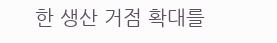한 생산 거점 확대를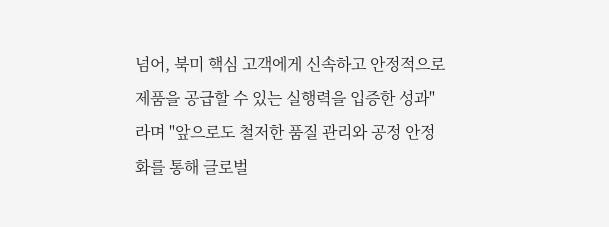넘어, 북미 핵심 고객에게 신속하고 안정적으로 제품을 공급할 수 있는 실행력을 입증한 성과"라며 "앞으로도 철저한 품질 관리와 공정 안정화를 통해 글로벌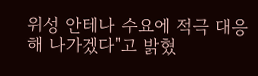위성 안테나 수요에 적극 대응해 나가겠다"고 밝혔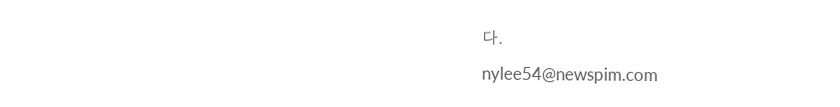다.
nylee54@newspim.com